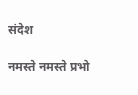संदेश

नमस्ते नमस्ते प्रभो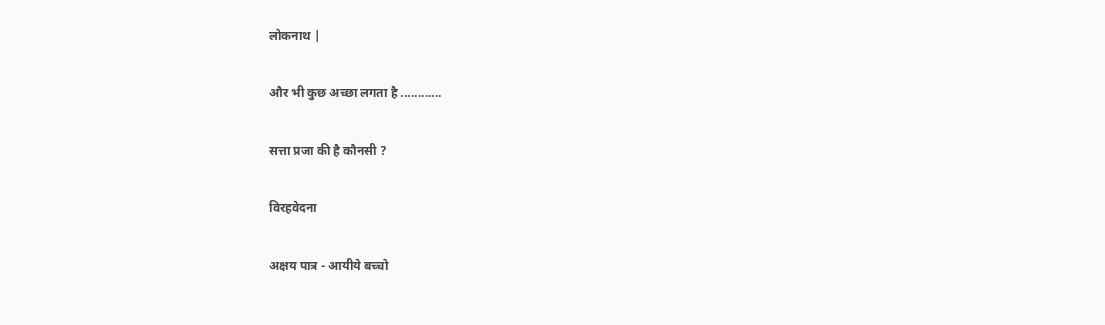लोकनाथ |

और भी कुछ अच्छा लगता है ............

सत्ता प्रजा की है कौनसी ?

विरहवेदना

अक्षय पात्र - आयीये बच्चो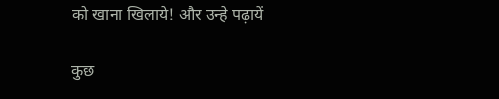को खाना खिलाये! और उन्हे पढ़ायें

कुछ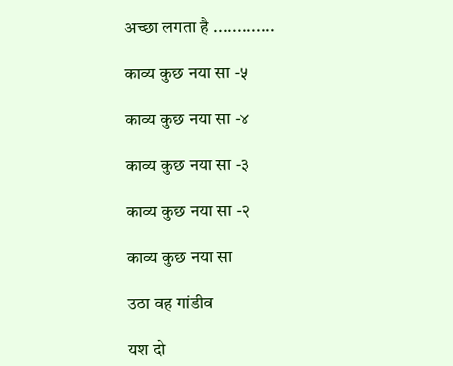अच्छा लगता है .............

काव्य कुछ नया सा -५

काव्य कुछ नया सा -४

काव्य कुछ नया सा -३

काव्य कुछ नया सा -२

काव्य कुछ नया सा

उठा वह गांडीव

यश दो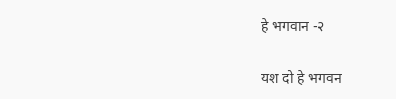हे भगवान -२

यश दो हे भगवन